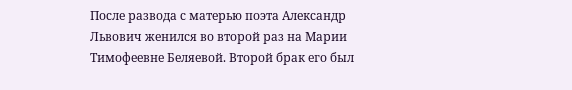После развода с матерью поэта Александр Львович женился во второй раз на Марии Тимофеевне Беляевой. Второй брак его был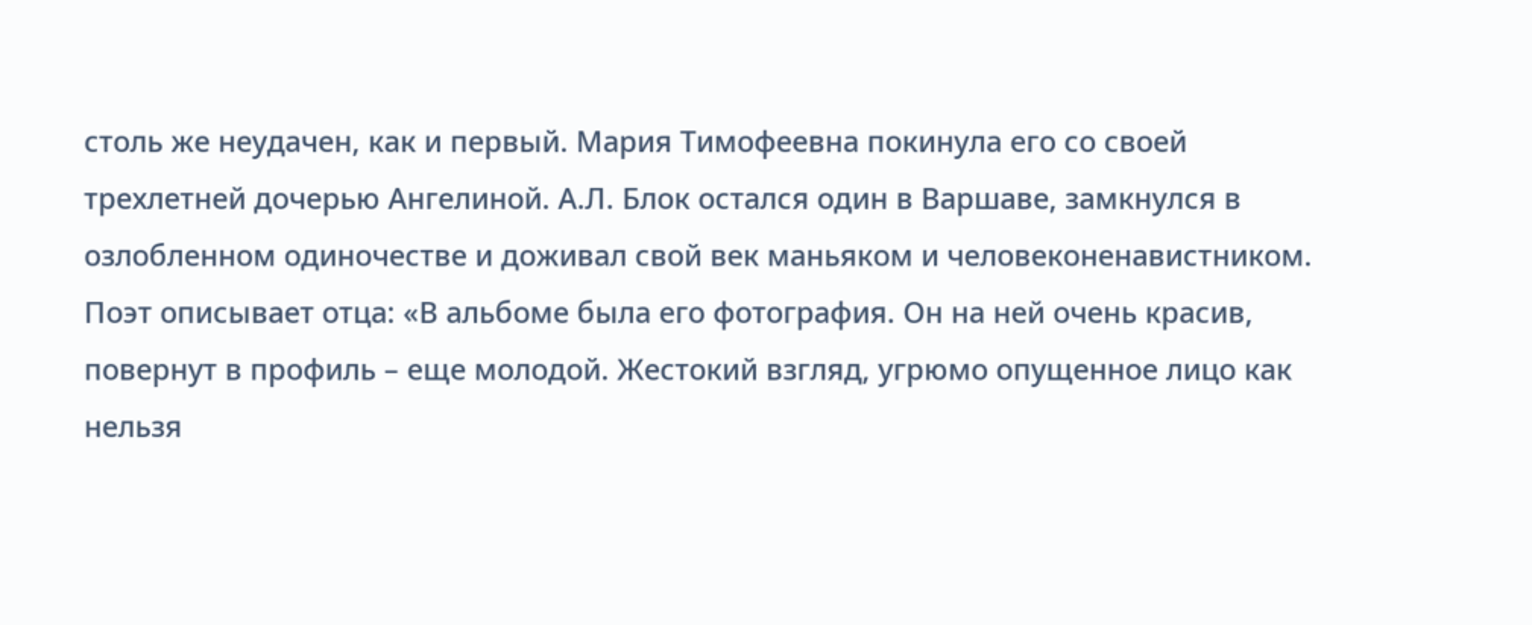столь же неудачен, как и первый. Мария Тимофеевна покинула его со своей трехлетней дочерью Ангелиной. А.Л. Блок остался один в Варшаве, замкнулся в озлобленном одиночестве и доживал свой век маньяком и человеконенавистником. Поэт описывает отца: «В альбоме была его фотография. Он на ней очень красив, повернут в профиль – еще молодой. Жестокий взгляд, угрюмо опущенное лицо как нельзя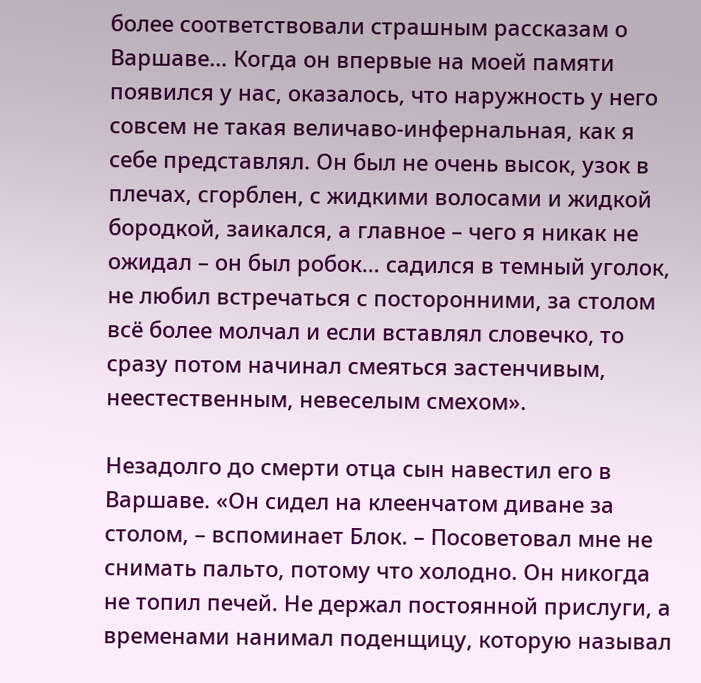более соответствовали страшным рассказам о Варшаве… Когда он впервые на моей памяти появился у нас, оказалось, что наружность у него совсем не такая величаво-инфернальная, как я себе представлял. Он был не очень высок, узок в плечах, сгорблен, с жидкими волосами и жидкой бородкой, заикался, а главное – чего я никак не ожидал – он был робок… садился в темный уголок, не любил встречаться с посторонними, за столом всё более молчал и если вставлял словечко, то сразу потом начинал смеяться застенчивым, неестественным, невеселым смехом».

Незадолго до смерти отца сын навестил его в Варшаве. «Он сидел на клеенчатом диване за столом, – вспоминает Блок. – Посоветовал мне не снимать пальто, потому что холодно. Он никогда не топил печей. Не держал постоянной прислуги, а временами нанимал поденщицу, которую называл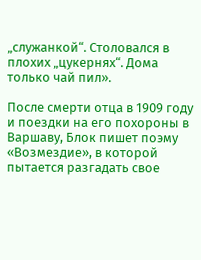„служанкой“. Столовался в плохих „цукернях“. Дома только чай пил».

После смерти отца в 1909 году и поездки на его похороны в Варшаву, Блок пишет поэму «Возмездие», в которой пытается разгадать свое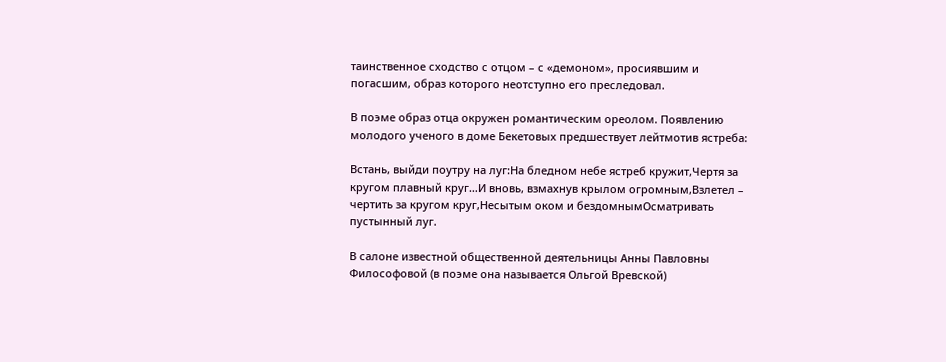таинственное сходство с отцом – с «демоном», просиявшим и погасшим, образ которого неотступно его преследовал.

В поэме образ отца окружен романтическим ореолом. Появлению молодого ученого в доме Бекетовых предшествует лейтмотив ястреба:

Встань, выйди поутру на луг:На бледном небе ястреб кружит,Чертя за кругом плавный круг…И вновь, взмахнув крылом огромным,Взлетел – чертить за кругом круг,Несытым оком и бездомнымОсматривать пустынный луг.

В салоне известной общественной деятельницы Анны Павловны Философовой (в поэме она называется Ольгой Вревской)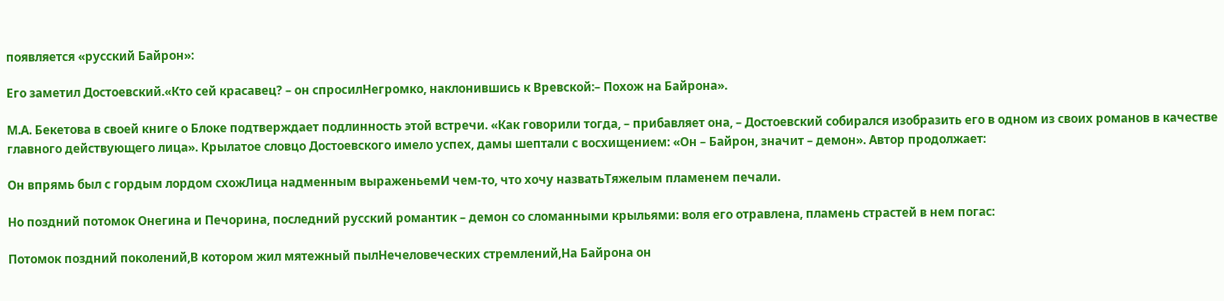появляется «русский Байрон»:

Его заметил Достоевский.«Кто сей красавец? – он спросилНегромко, наклонившись к Вревской:– Похож на Байрона».

М.А. Бекетова в своей книге о Блоке подтверждает подлинность этой встречи. «Как говорили тогда, – прибавляет она, – Достоевский собирался изобразить его в одном из своих романов в качестве главного действующего лица». Крылатое словцо Достоевского имело успех, дамы шептали с восхищением: «Он – Байрон, значит – демон». Автор продолжает:

Он впрямь был с гордым лордом схожЛица надменным выраженьемИ чем-то, что хочу назватьТяжелым пламенем печали.

Но поздний потомок Онегина и Печорина, последний русский романтик – демон со сломанными крыльями: воля его отравлена, пламень страстей в нем погас:

Потомок поздний поколений,В котором жил мятежный пылНечеловеческих стремлений,На Байрона он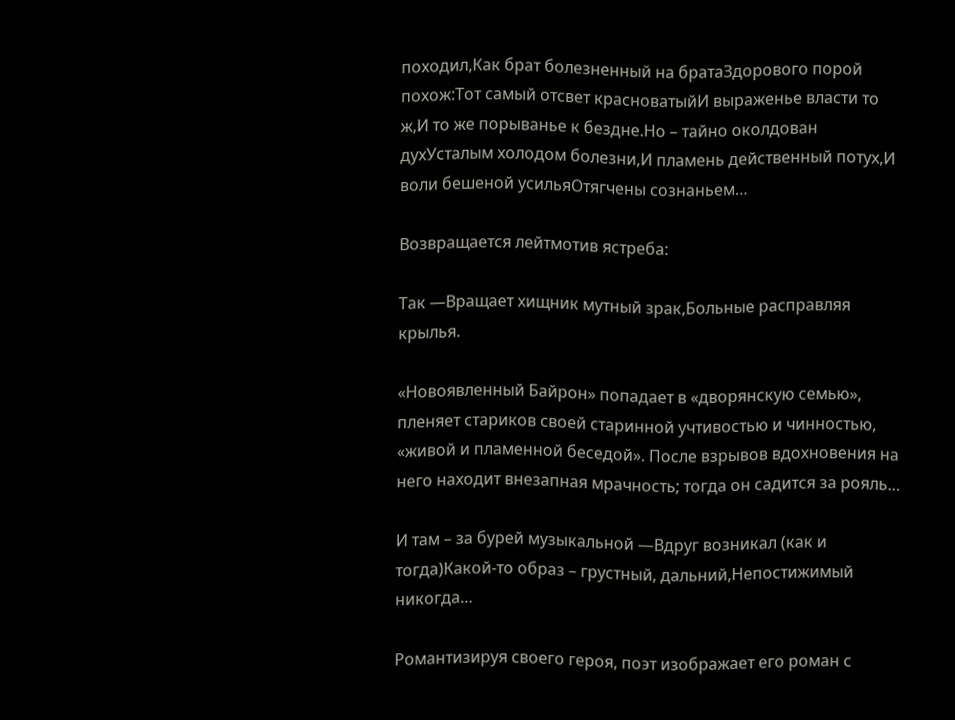походил,Как брат болезненный на братаЗдорового порой похож:Тот самый отсвет красноватыйИ выраженье власти то ж,И то же порыванье к бездне.Но – тайно околдован духУсталым холодом болезни,И пламень действенный потух,И воли бешеной усильяОтягчены сознаньем…

Возвращается лейтмотив ястреба:

Так —Вращает хищник мутный зрак,Больные расправляя крылья.

«Новоявленный Байрон» попадает в «дворянскую семью», пленяет стариков своей старинной учтивостью и чинностью, «живой и пламенной беседой». После взрывов вдохновения на него находит внезапная мрачность; тогда он садится за рояль…

И там – за бурей музыкальной —Вдруг возникал (как и тогда)Какой-то образ – грустный, дальний,Непостижимый никогда…

Романтизируя своего героя, поэт изображает его роман с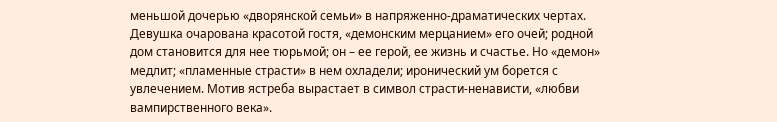меньшой дочерью «дворянской семьи» в напряженно-драматических чертах. Девушка очарована красотой гостя, «демонским мерцанием» его очей; родной дом становится для нее тюрьмой; он – ее герой, ее жизнь и счастье. Но «демон» медлит; «пламенные страсти» в нем охладели; иронический ум борется с увлечением. Мотив ястреба вырастает в символ страсти-ненависти, «любви вампирственного века».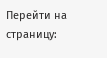Перейти на страницу: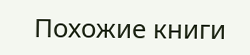Похожие книги